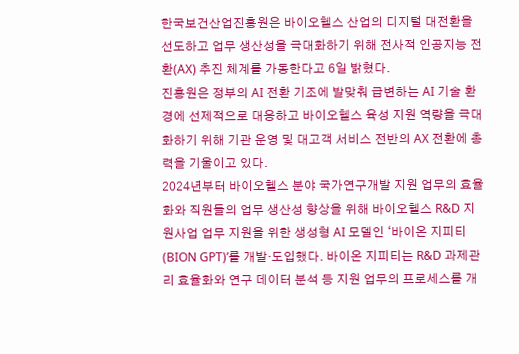한국보건산업진흥원은 바이오헬스 산업의 디지털 대전환을 선도하고 업무 생산성을 극대화하기 위해 전사적 인공지능 전환(AX) 추진 체계를 가동한다고 6일 밝혔다.
진흥원은 정부의 AI 전환 기조에 발맞춰 급변하는 AI 기술 환경에 선제적으로 대응하고 바이오헬스 육성 지원 역량을 극대화하기 위해 기관 운영 및 대고객 서비스 전반의 AX 전환에 총력을 기울이고 있다.
2024년부터 바이오헬스 분야 국가연구개발 지원 업무의 효율화와 직원들의 업무 생산성 향상을 위해 바이오헬스 R&D 지원사업 업무 지원을 위한 생성형 AI 모델인 ‘바이온 지피티(BION GPT)’를 개발·도입했다. 바이온 지피티는 R&D 과제관리 효율화와 연구 데이터 분석 등 지원 업무의 프로세스를 개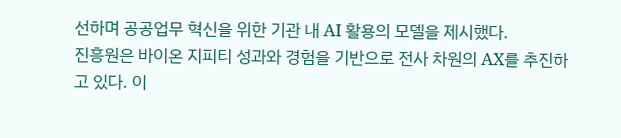선하며 공공업무 혁신을 위한 기관 내 AI 활용의 모델을 제시했다.
진흥원은 바이온 지피티 성과와 경험을 기반으로 전사 차원의 AX를 추진하고 있다. 이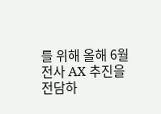를 위해 올해 6월 전사 AX 추진을 전담하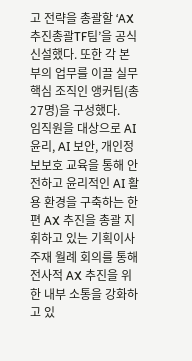고 전략을 총괄할 ‘AX추진총괄TF팀’을 공식 신설했다. 또한 각 본부의 업무를 이끌 실무 핵심 조직인 앵커팀(총 27명)을 구성했다.
임직원을 대상으로 AI 윤리, AI 보안, 개인정보보호 교육을 통해 안전하고 윤리적인 AI 활용 환경을 구축하는 한편 AX 추진을 총괄 지휘하고 있는 기획이사 주재 월례 회의를 통해 전사적 AX 추진을 위한 내부 소통을 강화하고 있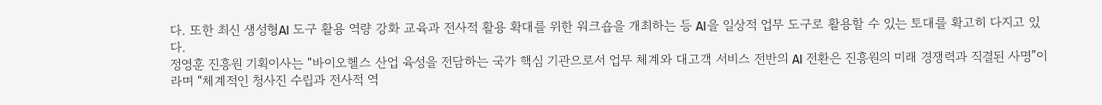다. 또한 최신 생성형AI 도구 활용 역량 강화 교육과 전사적 활용 확대를 위한 워크숍을 개최하는 등 AI을 일상적 업무 도구로 활용할 수 있는 토대를 확고히 다지고 있다.
정영훈 진흥원 기획이사는 “바이오헬스 산업 육성을 전담하는 국가 핵심 기관으로서 업무 체계와 대고객 서비스 전반의 AI 전환은 진흥원의 미래 경쟁력과 직결된 사명”이라며 “체계적인 청사진 수립과 전사적 역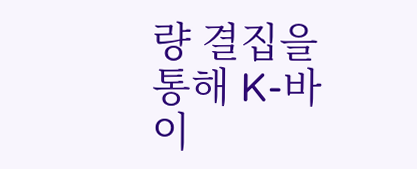량 결집을 통해 K-바이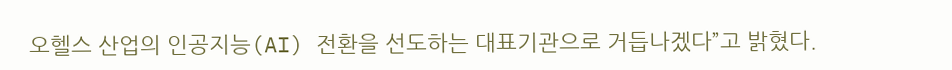오헬스 산업의 인공지능(AI) 전환을 선도하는 대표기관으로 거듭나겠다”고 밝혔다.